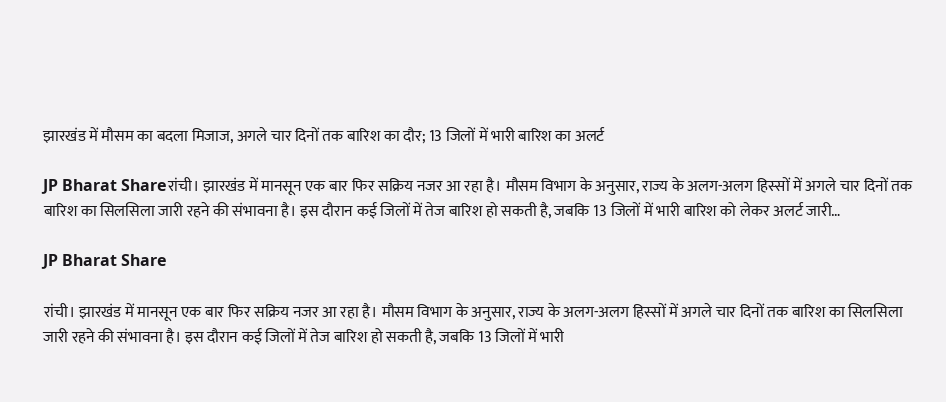झारखंड में मौसम का बदला मिजाज, अगले चार दिनों तक बारिश का दौर; 13 जिलों में भारी बारिश का अलर्ट

JP Bharat Shareरांची। झारखंड में मानसून एक बार फिर सक्रिय नजर आ रहा है। मौसम विभाग के अनुसार, राज्य के अलग-अलग हिस्सों में अगले चार दिनों तक बारिश का सिलसिला जारी रहने की संभावना है। इस दौरान कई जिलों में तेज बारिश हो सकती है, जबकि 13 जिलों में भारी बारिश को लेकर अलर्ट जारी…

JP Bharat Share

रांची। झारखंड में मानसून एक बार फिर सक्रिय नजर आ रहा है। मौसम विभाग के अनुसार, राज्य के अलग-अलग हिस्सों में अगले चार दिनों तक बारिश का सिलसिला जारी रहने की संभावना है। इस दौरान कई जिलों में तेज बारिश हो सकती है, जबकि 13 जिलों में भारी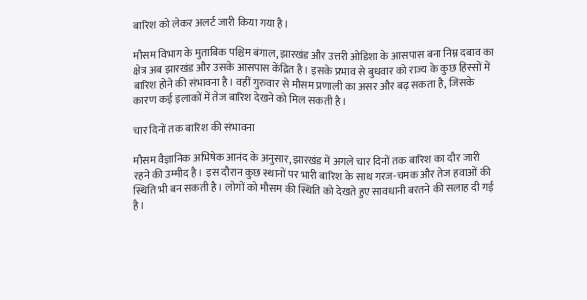बारिश को लेकर अलर्ट जारी किया गया है।

मौसम विभाग के मुताबिक पश्चिम बंगाल, झारखंड और उत्तरी ओडिशा के आसपास बना निम्न दबाव का क्षेत्र अब झारखंड और उसके आसपास केंद्रित है। इसके प्रभाव से बुधवार को राज्य के कुछ हिस्सों में बारिश होने की संभावना है। वहीं गुरुवार से मौसम प्रणाली का असर और बढ़ सकता है, जिसके कारण कई इलाकों में तेज बारिश देखने को मिल सकती है।

चार दिनों तक बारिश की संभावना

मौसम वैज्ञानिक अभिषेक आनंद के अनुसार, झारखंड में अगले चार दिनों तक बारिश का दौर जारी रहने की उम्मीद है। इस दौरान कुछ स्थानों पर भारी बारिश के साथ गरज-चमक और तेज हवाओं की स्थिति भी बन सकती है। लोगों को मौसम की स्थिति को देखते हुए सावधानी बरतने की सलाह दी गई है।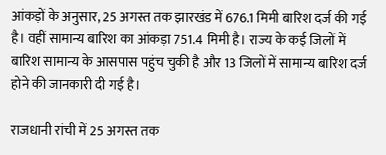आंकड़ों के अनुसार, 25 अगस्त तक झारखंड में 676.1 मिमी बारिश दर्ज की गई है। वहीं सामान्य बारिश का आंकड़ा 751.4 मिमी है। राज्य के कई जिलों में बारिश सामान्य के आसपास पहुंच चुकी है और 13 जिलों में सामान्य बारिश दर्ज होने की जानकारी दी गई है।

राजधानी रांची में 25 अगस्त तक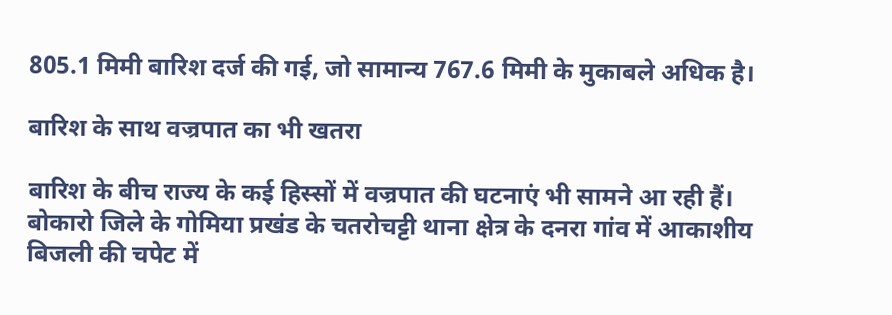805.1 मिमी बारिश दर्ज की गई, जो सामान्य 767.6 मिमी के मुकाबले अधिक है।

बारिश के साथ वज्रपात का भी खतरा

बारिश के बीच राज्य के कई हिस्सों में वज्रपात की घटनाएं भी सामने आ रही हैं। बोकारो जिले के गोमिया प्रखंड के चतरोचट्टी थाना क्षेत्र के दनरा गांव में आकाशीय बिजली की चपेट में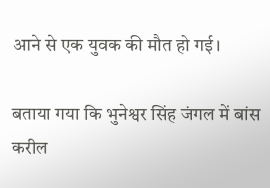आने से एक युवक की मौत हो गई।

बताया गया कि भुनेश्वर सिंह जंगल में बांस करील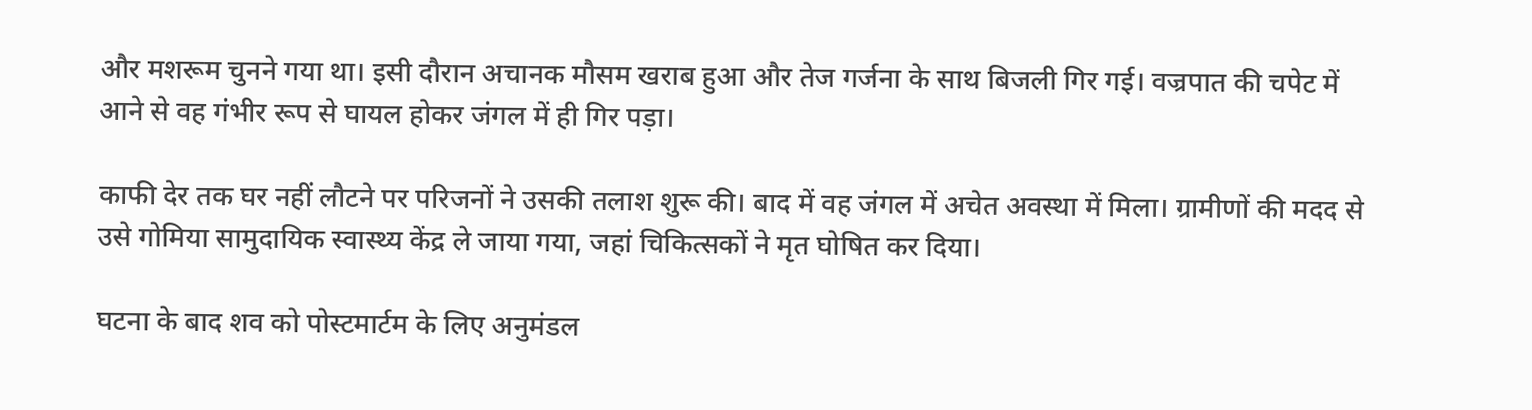और मशरूम चुनने गया था। इसी दौरान अचानक मौसम खराब हुआ और तेज गर्जना के साथ बिजली गिर गई। वज्रपात की चपेट में आने से वह गंभीर रूप से घायल होकर जंगल में ही गिर पड़ा।

काफी देर तक घर नहीं लौटने पर परिजनों ने उसकी तलाश शुरू की। बाद में वह जंगल में अचेत अवस्था में मिला। ग्रामीणों की मदद से उसे गोमिया सामुदायिक स्वास्थ्य केंद्र ले जाया गया, जहां चिकित्सकों ने मृत घोषित कर दिया।

घटना के बाद शव को पोस्टमार्टम के लिए अनुमंडल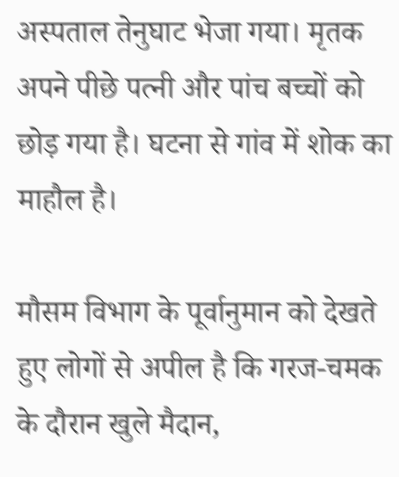अस्पताल तेनुघाट भेजा गया। मृतक अपने पीछे पत्नी और पांच बच्चों को छोड़ गया है। घटना से गांव में शोक का माहौल है।

मौसम विभाग के पूर्वानुमान को देखते हुए लोगों से अपील है कि गरज-चमक के दौरान खुले मैदान,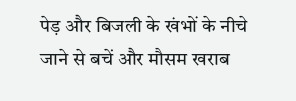पेड़ और बिजली के खंभों के नीचे जाने से बचें और मौसम खराब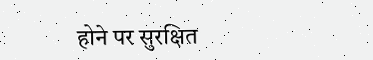होने पर सुरक्षित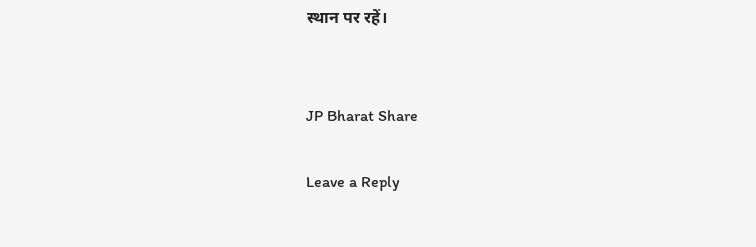स्थान पर रहें।


JP Bharat Share

Leave a Reply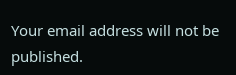Your email address will not be published.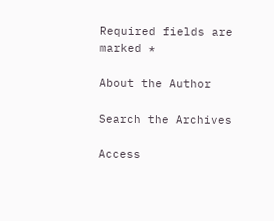Required fields are marked *

About the Author

Search the Archives

Access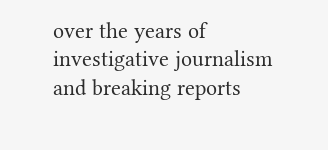over the years of investigative journalism and breaking reports